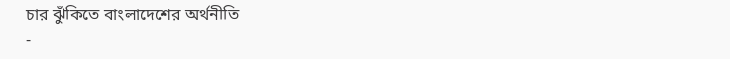চার ঝুঁকিতে বাংলাদেশের অর্থনীতি
-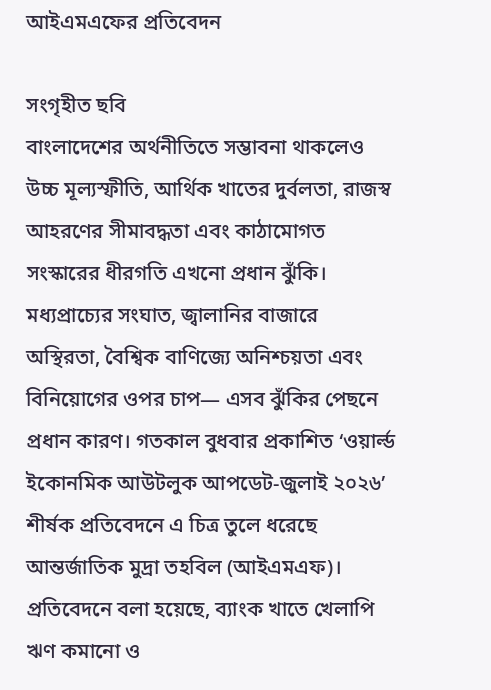আইএমএফের প্রতিবেদন

সংগৃহীত ছবি
বাংলাদেশের অর্থনীতিতে সম্ভাবনা থাকলেও উচ্চ মূল্যস্ফীতি, আর্থিক খাতের দুর্বলতা, রাজস্ব আহরণের সীমাবদ্ধতা এবং কাঠামোগত সংস্কারের ধীরগতি এখনো প্রধান ঝুঁকি। মধ্যপ্রাচ্যের সংঘাত, জ্বালানির বাজারে অস্থিরতা, বৈশ্বিক বাণিজ্যে অনিশ্চয়তা এবং বিনিয়োগের ওপর চাপ— এসব ঝুঁকির পেছনে প্রধান কারণ। গতকাল বুধবার প্রকাশিত ‘ওয়ার্ল্ড ইকোনমিক আউটলুক আপডেট-জুলাই ২০২৬’ শীর্ষক প্রতিবেদনে এ চিত্র তুলে ধরেছে আন্তর্জাতিক মুদ্রা তহবিল (আইএমএফ)।
প্রতিবেদনে বলা হয়েছে, ব্যাংক খাতে খেলাপি ঋণ কমানো ও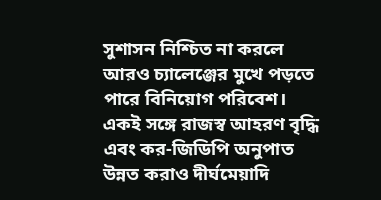সুশাসন নিশ্চিত না করলে আরও চ্যালেঞ্জের মুখে পড়তে পারে বিনিয়োগ পরিবেশ। একই সঙ্গে রাজস্ব আহরণ বৃদ্ধি এবং কর-জিডিপি অনুপাত উন্নত করাও দীর্ঘমেয়াদি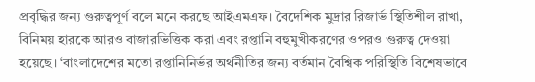প্রবৃদ্ধির জন্য গুরুত্বপূর্ণ বলে মনে করছে আইএমএফ। বৈদেশিক মুদ্রার রিজার্ভ স্থিতিশীল রাখা, বিনিময় হারকে আরও বাজারভিত্তিক করা এবং রপ্তানি বহুমুখীকরণের ওপরও গুরুত্ব দেওয়া হয়েছে। ‘বাংলাদেশের মতো রপ্তানিনির্ভর অর্থনীতির জন্য বর্তমান বৈশ্বিক পরিস্থিতি বিশেষভাবে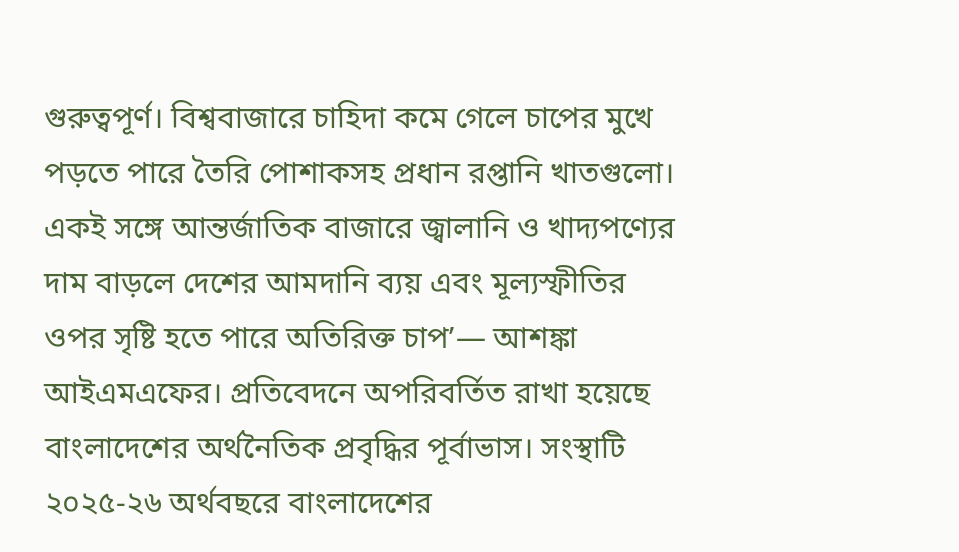গুরুত্বপূর্ণ। বিশ্ববাজারে চাহিদা কমে গেলে চাপের মুখে পড়তে পারে তৈরি পোশাকসহ প্রধান রপ্তানি খাতগুলো। একই সঙ্গে আন্তর্জাতিক বাজারে জ্বালানি ও খাদ্যপণ্যের দাম বাড়লে দেশের আমদানি ব্যয় এবং মূল্যস্ফীতির ওপর সৃষ্টি হতে পারে অতিরিক্ত চাপ’— আশঙ্কা আইএমএফের। প্রতিবেদনে অপরিবর্তিত রাখা হয়েছে বাংলাদেশের অর্থনৈতিক প্রবৃদ্ধির পূর্বাভাস। সংস্থাটি ২০২৫-২৬ অর্থবছরে বাংলাদেশের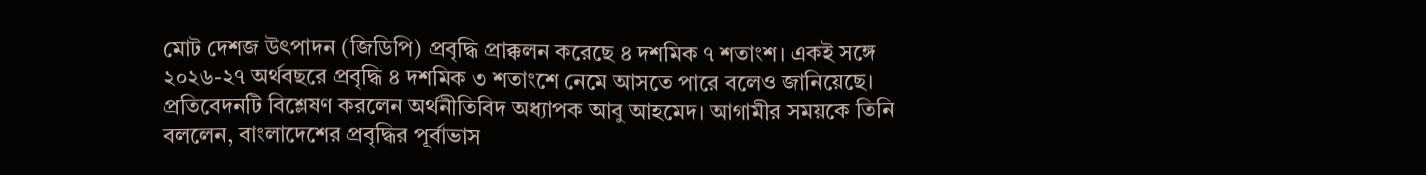মোট দেশজ উৎপাদন (জিডিপি) প্রবৃদ্ধি প্রাক্কলন করেছে ৪ দশমিক ৭ শতাংশ। একই সঙ্গে ২০২৬-২৭ অর্থবছরে প্রবৃদ্ধি ৪ দশমিক ৩ শতাংশে নেমে আসতে পারে বলেও জানিয়েছে।
প্রতিবেদনটি বিশ্লেষণ করলেন অর্থনীতিবিদ অধ্যাপক আবু আহমেদ। আগামীর সময়কে তিনি বললেন, বাংলাদেশের প্রবৃদ্ধির পূর্বাভাস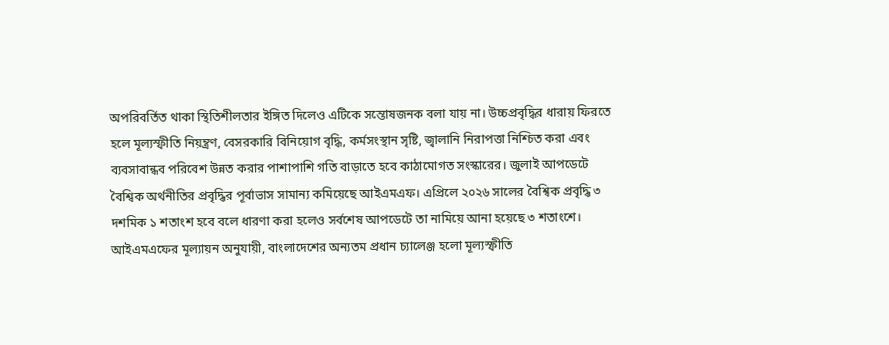অপরিবর্তিত থাকা স্থিতিশীলতার ইঙ্গিত দিলেও এটিকে সন্তোষজনক বলা যায় না। উচ্চপ্রবৃদ্ধির ধারায় ফিরতে হলে মূল্যস্ফীতি নিয়ন্ত্রণ, বেসরকারি বিনিয়োগ বৃদ্ধি, কর্মসংস্থান সৃষ্টি, জ্বালানি নিরাপত্তা নিশ্চিত করা এবং ব্যবসাবান্ধব পরিবেশ উন্নত করার পাশাপাশি গতি বাড়াতে হবে কাঠামোগত সংস্কারের। জুলাই আপডেটে বৈশ্বিক অর্থনীতির প্রবৃদ্ধির পূর্বাভাস সামান্য কমিয়েছে আইএমএফ। এপ্রিলে ২০২৬ সালের বৈশ্বিক প্রবৃদ্ধি ৩ দশমিক ১ শতাংশ হবে বলে ধারণা করা হলেও সর্বশেষ আপডেটে তা নামিয়ে আনা হয়েছে ৩ শতাংশে।
আইএমএফের মূল্যায়ন অনুযায়ী, বাংলাদেশের অন্যতম প্রধান চ্যালেঞ্জ হলো মূল্যস্ফীতি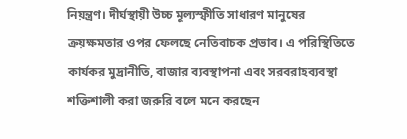নিয়ন্ত্রণ। দীর্ঘস্থায়ী উচ্চ মূল্যস্ফীতি সাধারণ মানুষের ক্রয়ক্ষমতার ওপর ফেলছে নেতিবাচক প্রভাব। এ পরিস্থিতিতে কার্যকর মুদ্রানীতি, বাজার ব্যবস্থাপনা এবং সরবরাহব্যবস্থা শক্তিশালী করা জরুরি বলে মনে করছেন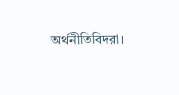অর্থনীতিবিদরা।